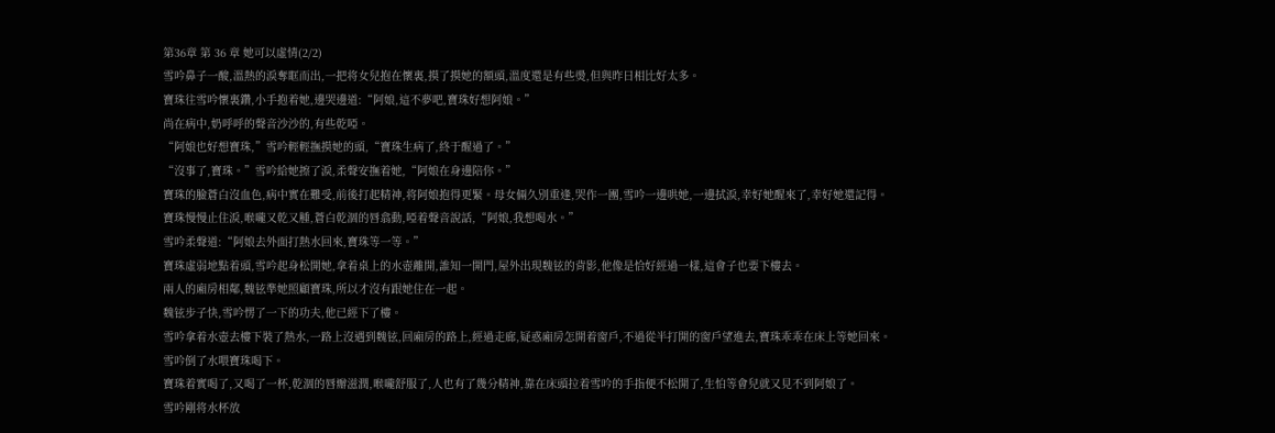第36章 第 36 章 她可以虛情(2/2)
雪吟鼻子一酸,溫熱的淚奪眶而出,一把将女兒抱在懷裏,摸了摸她的額頭,溫度還是有些燙,但與昨日相比好太多。
寶珠往雪吟懷裏鑽,小手抱着她,邊哭邊道:“阿娘,這不夢吧,寶珠好想阿娘。”
尚在病中,奶呼呼的聲音沙沙的,有些乾啞。
“阿娘也好想寶珠,”雪吟輕輕撫摸她的頭,“寶珠生病了,終于醒過了。”
“沒事了,寶珠。”雪吟給她擦了淚,柔聲安撫着她,“阿娘在身邊陪你。”
寶珠的臉蒼白沒血色,病中實在難受,前後打起精神,将阿娘抱得更緊。母女倆久別重逢,哭作一團,雪吟一邊哄她,一邊拭淚,幸好她醒來了,幸好她還記得。
寶珠慢慢止住淚,喉嚨又乾又腫,蒼白乾涸的唇翕動,啞着聲音說話,“阿娘,我想喝水。”
雪吟柔聲道:“阿娘去外面打熱水回來,寶珠等一等。”
寶珠虛弱地點着頭,雪吟起身松開她,拿着桌上的水壺離開,誰知一開門,屋外出現魏铉的背影,他像是恰好經過一樣,這會子也要下樓去。
兩人的廂房相鄰,魏铉準她照顧寶珠,所以才沒有跟她住在一起。
魏铉步子快,雪吟愣了一下的功夫,他已經下了樓。
雪吟拿着水壺去樓下裝了熱水,一路上沒遇到魏铉,回廂房的路上,經過走廊,疑惑廂房怎開着窗戶,不過從半打開的窗戶望進去,寶珠乖乖在床上等她回來。
雪吟倒了水喂寶珠喝下。
寶珠着實喝了,又喝了一杯,乾涸的唇瓣滋潤,喉嚨舒服了,人也有了幾分精神,靠在床頭拉着雪吟的手指便不松開了,生怕等會兒就又見不到阿娘了。
雪吟剛将水杯放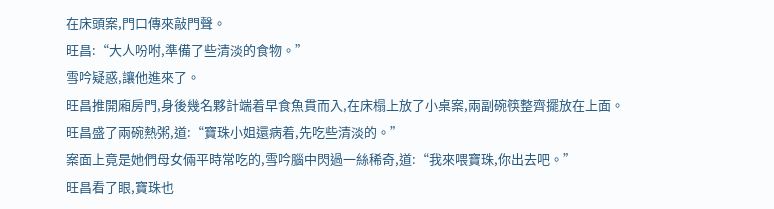在床頭案,門口傳來敲門聲。
旺昌:“大人吩咐,準備了些清淡的食物。”
雪吟疑惑,讓他進來了。
旺昌推開廂房門,身後幾名夥計端着早食魚貫而入,在床榻上放了小桌案,兩副碗筷整齊擺放在上面。
旺昌盛了兩碗熱粥,道:“寶珠小姐還病着,先吃些清淡的。”
案面上竟是她們母女倆平時常吃的,雪吟腦中閃過一絲稀奇,道:“我來喂寶珠,你出去吧。”
旺昌看了眼,寶珠也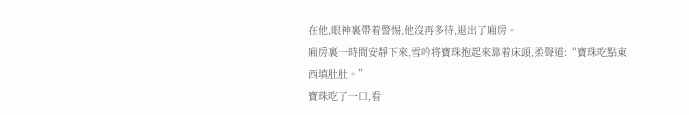在他,眼神裏帶着警惕,他沒再多待,退出了廂房。
廂房裏一時間安靜下來,雪吟将寶珠抱起來靠着床頭,柔聲道:“寶珠吃點東西填肚肚。”
寶珠吃了一口,看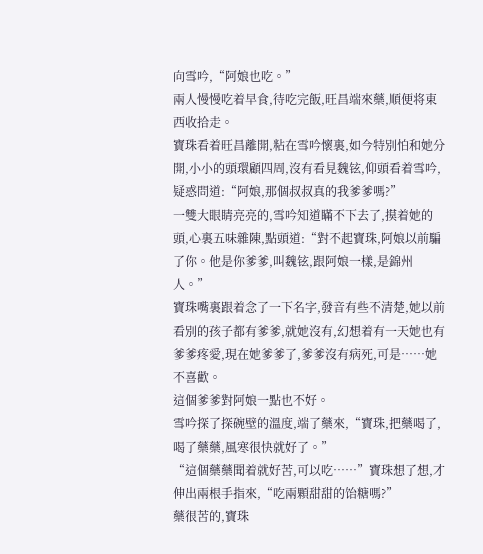向雪吟,“阿娘也吃。”
兩人慢慢吃着早食,待吃完飯,旺昌端來藥,順便将東西收拾走。
寶珠看着旺昌離開,粘在雪吟懷裏,如今特別怕和她分開,小小的頭環顧四周,沒有看見魏铉,仰頭看着雪吟,疑惑問道:“阿娘,那個叔叔真的我爹爹嗎?”
一雙大眼睛亮亮的,雪吟知道瞞不下去了,摸着她的頭,心裏五味雜陳,點頭道:“對不起寶珠,阿娘以前騙了你。他是你爹爹,叫魏铉,跟阿娘一樣,是錦州人。”
寶珠嘴裏跟着念了一下名字,發音有些不清楚,她以前看別的孩子都有爹爹,就她沒有,幻想着有一天她也有爹爹疼愛,現在她爹爹了,爹爹沒有病死,可是……她不喜歡。
這個爹爹對阿娘一點也不好。
雪吟探了探碗壁的溫度,端了藥來,“寶珠,把藥喝了,喝了藥藥,風寒很快就好了。”
“這個藥藥聞着就好苦,可以吃……”寶珠想了想,才伸出兩根手指來,“吃兩顆甜甜的饴糖嗎?”
藥很苦的,寶珠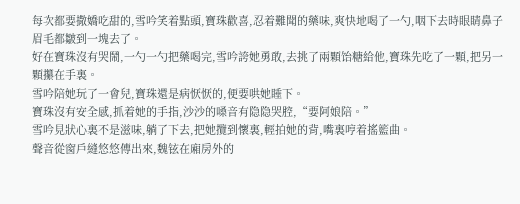每次都要撒嬌吃甜的,雪吟笑着點頭,寶珠歡喜,忍着難聞的藥味,爽快地喝了一勺,咽下去時眼睛鼻子眉毛都皺到一塊去了。
好在寶珠沒有哭鬧,一勺一勺把藥喝完,雪吟誇她勇敢,去挑了兩顆饴糖給他,寶珠先吃了一顆,把另一顆攥在手裏。
雪吟陪她玩了一會兒,寶珠還是病恹恹的,便要哄她睡下。
寶珠沒有安全感,抓着她的手指,沙沙的嗓音有隐隐哭腔,“要阿娘陪。”
雪吟見狀心裏不是滋味,躺了下去,把她攬到懷裏,輕拍她的背,嘴裏哼着搖籃曲。
聲音從窗戶縫悠悠傳出來,魏铉在廂房外的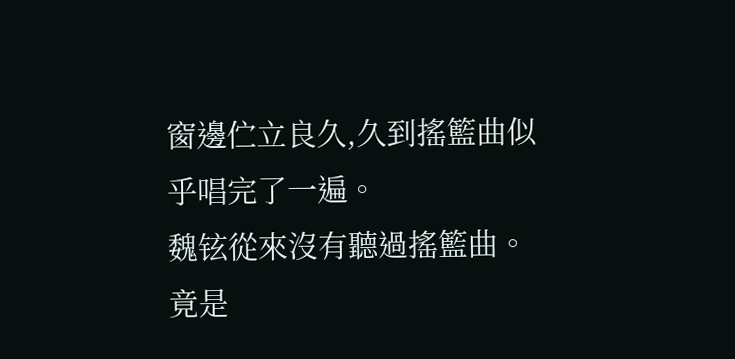窗邊伫立良久,久到搖籃曲似乎唱完了一遍。
魏铉從來沒有聽過搖籃曲。
竟是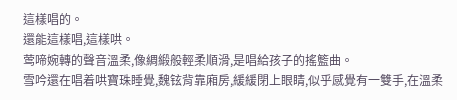這樣唱的。
還能這樣唱,這樣哄。
莺啼婉轉的聲音溫柔,像綢緞般輕柔順滑,是唱給孩子的搖籃曲。
雪吟還在唱着哄寶珠睡覺,魏铉背靠廂房,緩緩閉上眼睛,似乎感覺有一雙手,在溫柔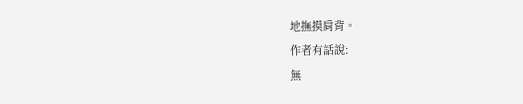地撫摸肩背。
作者有話說:
無